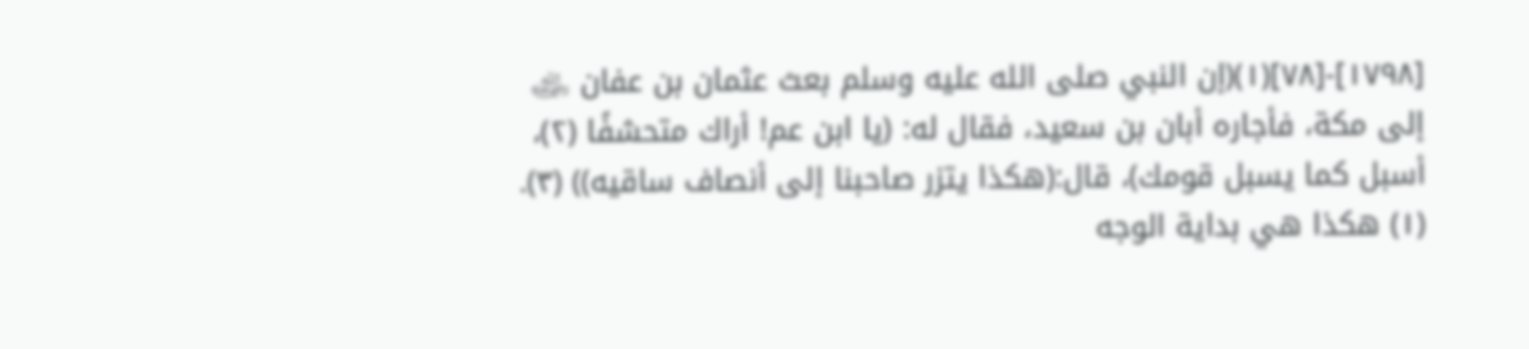[١٧٩٨]-[٧٨](١)(إن النبي صلى الله عليه وسلم بعث عثمان بن عفان ﵁ إلى مكة، فأجاره أبان بن سعيد، فقال له: (يا ابن عم! أراك متحشفًا (٢)، أسبل كما يسبل قومك)، قال:(هكذا يتزر صاحبنا إلى أنصاف ساقيه)) (٣).
(١) هكذا هي بداية الوجه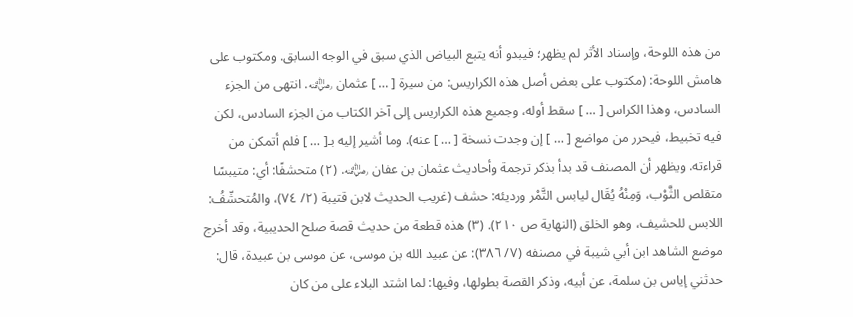من هذه اللوحة، وإسناد الأثر لم يظهر؛ فيبدو أنه يتبع البياض الذي سبق في الوجه السابق. ومكتوب على هامش اللوحة: (مكتوب على بعض أصل هذه الكراريس: من سيرة [ … ] عثمان ﵁. انتهى من الجزء السادس، وهذا الكراس [ … ] سقط أوله، وجميع هذه الكراريس إلى آخر الكتاب من الجزء السادس، لكن فيه تخبيط، فيحرر من مواضع [ … ] إن وجدت نسخة [ … ] عنه). وما أشير إليه بـ[ … ] فلم أتمكن من قراءته. ويظهر أن المصنف قد بدأ بذكر ترجمة وأحاديث عثمان بن عفان ﵁. (٢) متحشفًا: أي: متيبسًا متقلص الثَّوْب، وَمِنْهُ يُقَال ليابس التَّمْر ورديئه: حشف (غريب الحديث لابن قتيبة (٢/ ٧٤)، والمُتحشّفُ: اللابس للحشيف، وهو الخلق (النهاية ص ٢١٠). (٣) هذه قطعة من حديث قصة صلح الحديبية، وقد أخرج موضع الشاهد ابن أبي شيبة في مصنفه (٧/ ٣٨٦): عن عبيد الله بن موسى، عن موسى بن عبيدة، قال: حدثني إياس بن سلمة، عن أبيه، وذكر القصة بطولها، وفيها: لما اشتد البلاء على من كان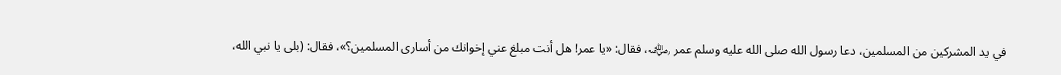في يد المشركين من المسلمين، دعا رسول الله صلى الله عليه وسلم عمر ﵁، فقال: «يا عمر! هل أنت مبلغ عني إخوانك من أسارى المسلمين؟»، فقال: (بلى يا نبي الله،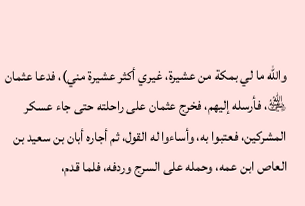والله ما لي بمكة من عشيرة، غيري أكثر عشيرة مني)، فدعا عثمان ﵁، فأرسله إليهم، فخرج عثمان على راحلته حتى جاء عسكر المشركين، فعتبوا به، وأساءوا له القول، ثم أجاره أبان بن سعيد بن العاص ابن عمه، وحمله على السرج وردفه، فلما قدم،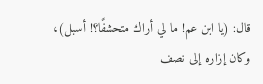قال: (يا ابن عم! ما لي أراك متحشفًا؟! أسبل)، وكان إزاره إلى نصف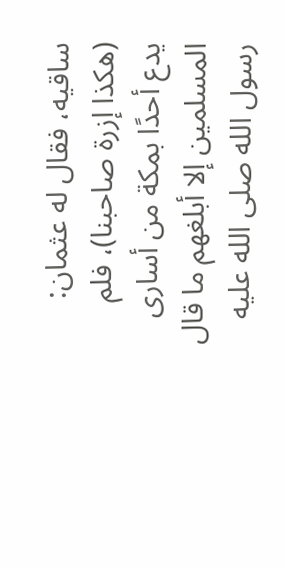ساقيه، فقال له عثمان: (هكذا إزرة صاحبنا)، فلم يدع أحدًا بمكة من أسارى المسلمين إلا أبلغهم ما قال رسول الله صلى الله عليه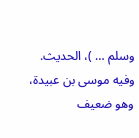وسلم … )، الحديث. وفيه موسى بن عبيدة، وهو ضعيف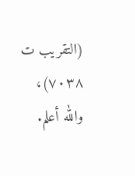(التقريب ت ٧٠٣٨)، والله أعلم.